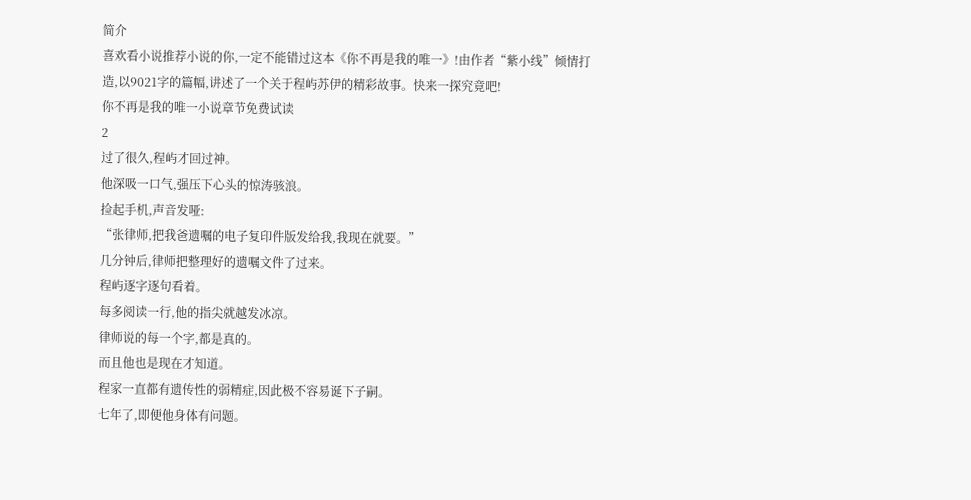简介
喜欢看小说推荐小说的你,一定不能错过这本《你不再是我的唯一》!由作者“紫小线”倾情打造,以9021字的篇幅,讲述了一个关于程屿苏伊的精彩故事。快来一探究竟吧!
你不再是我的唯一小说章节免费试读
2
过了很久,程屿才回过神。
他深吸一口气,强压下心头的惊涛骇浪。
捡起手机,声音发哑:
“张律师,把我爸遗嘱的电子复印件版发给我,我现在就要。”
几分钟后,律师把整理好的遗嘱文件了过来。
程屿逐字逐句看着。
每多阅读一行,他的指尖就越发冰凉。
律师说的每一个字,都是真的。
而且他也是现在才知道。
程家一直都有遗传性的弱精症,因此极不容易诞下子嗣。
七年了,即便他身体有问题。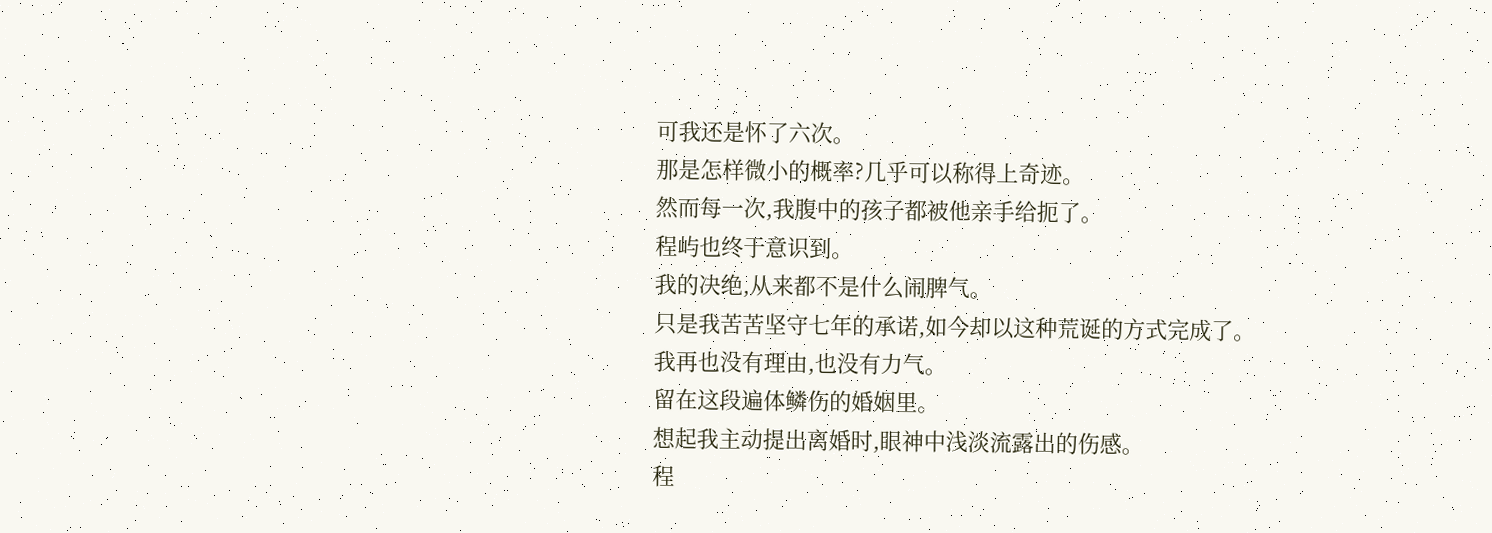可我还是怀了六次。
那是怎样微小的概率?几乎可以称得上奇迹。
然而每一次,我腹中的孩子都被他亲手给扼了。
程屿也终于意识到。
我的决绝,从来都不是什么闹脾气。
只是我苦苦坚守七年的承诺,如今却以这种荒诞的方式完成了。
我再也没有理由,也没有力气。
留在这段遍体鳞伤的婚姻里。
想起我主动提出离婚时,眼神中浅淡流露出的伤感。
程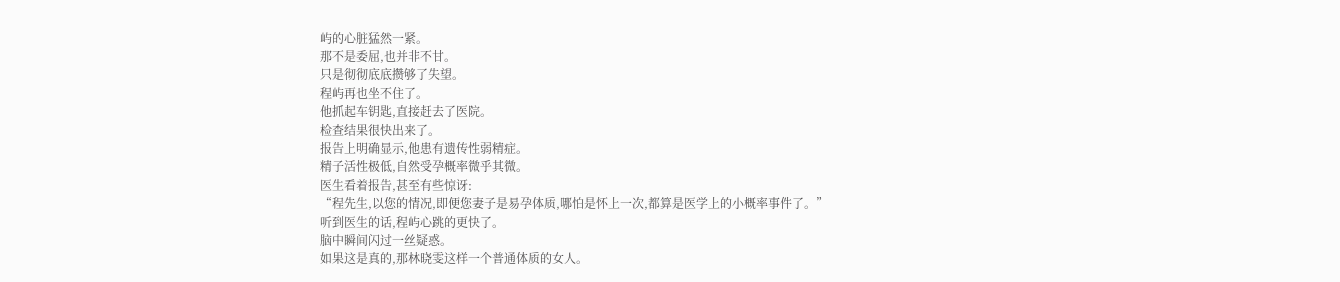屿的心脏猛然一紧。
那不是委屈,也并非不甘。
只是彻彻底底攒够了失望。
程屿再也坐不住了。
他抓起车钥匙,直接赶去了医院。
检查结果很快出来了。
报告上明确显示,他患有遗传性弱精症。
精子活性极低,自然受孕概率微乎其微。
医生看着报告,甚至有些惊讶:
“程先生,以您的情况,即便您妻子是易孕体质,哪怕是怀上一次,都算是医学上的小概率事件了。”
听到医生的话,程屿心跳的更快了。
脑中瞬间闪过一丝疑惑。
如果这是真的,那林晓雯这样一个普通体质的女人。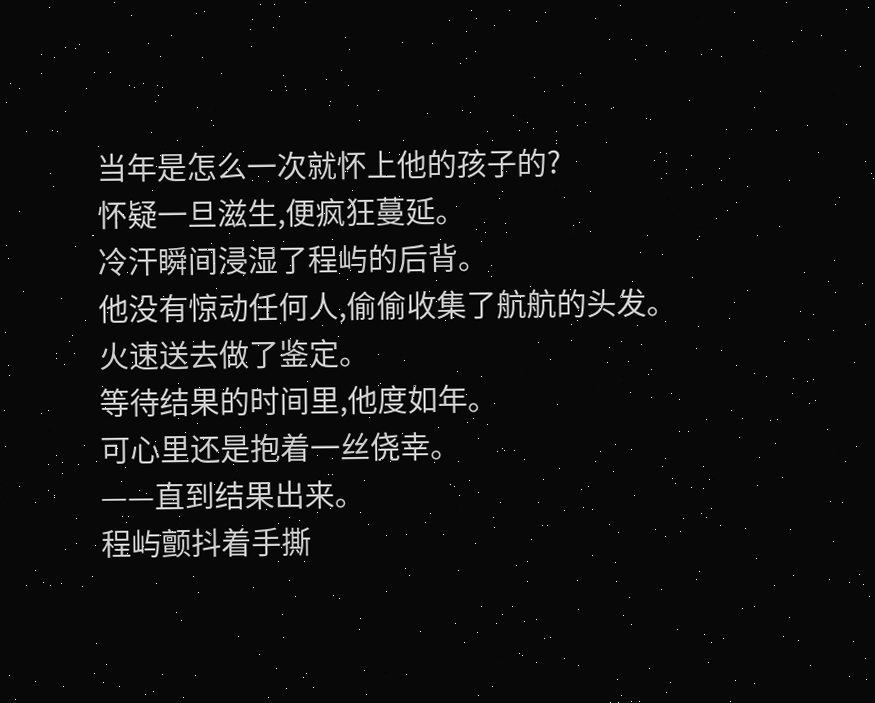当年是怎么一次就怀上他的孩子的?
怀疑一旦滋生,便疯狂蔓延。
冷汗瞬间浸湿了程屿的后背。
他没有惊动任何人,偷偷收集了航航的头发。
火速送去做了鉴定。
等待结果的时间里,他度如年。
可心里还是抱着一丝侥幸。
——直到结果出来。
程屿颤抖着手撕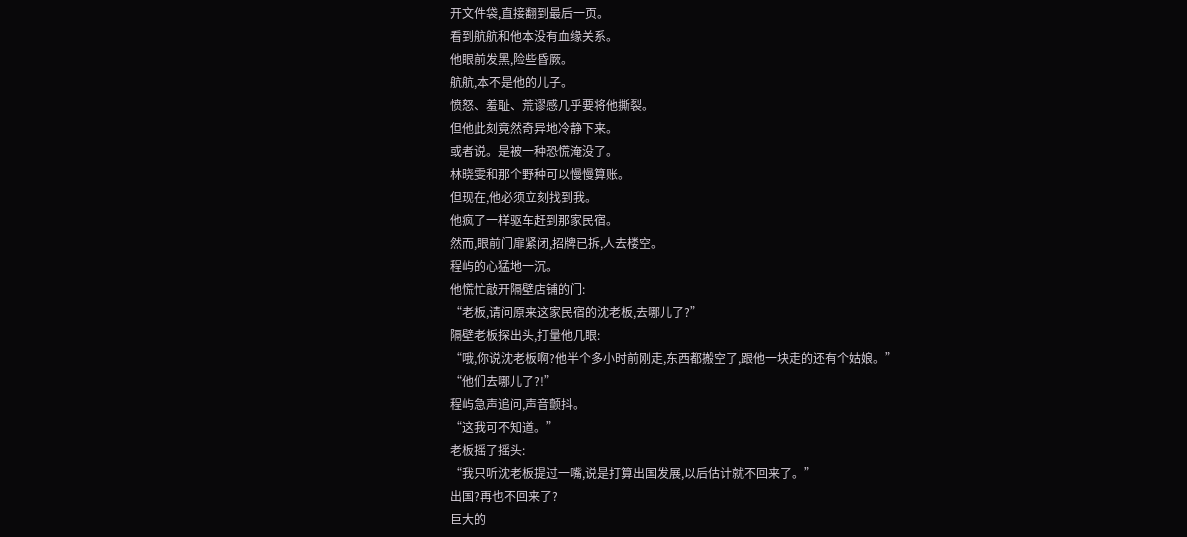开文件袋,直接翻到最后一页。
看到航航和他本没有血缘关系。
他眼前发黑,险些昏厥。
航航,本不是他的儿子。
愤怒、羞耻、荒谬感几乎要将他撕裂。
但他此刻竟然奇异地冷静下来。
或者说。是被一种恐慌淹没了。
林晓雯和那个野种可以慢慢算账。
但现在,他必须立刻找到我。
他疯了一样驱车赶到那家民宿。
然而,眼前门扉紧闭,招牌已拆,人去楼空。
程屿的心猛地一沉。
他慌忙敲开隔壁店铺的门:
“老板,请问原来这家民宿的沈老板,去哪儿了?”
隔壁老板探出头,打量他几眼:
“哦,你说沈老板啊?他半个多小时前刚走,东西都搬空了,跟他一块走的还有个姑娘。”
“他们去哪儿了?!”
程屿急声追问,声音颤抖。
“这我可不知道。”
老板摇了摇头:
“我只听沈老板提过一嘴,说是打算出国发展,以后估计就不回来了。”
出国?再也不回来了?
巨大的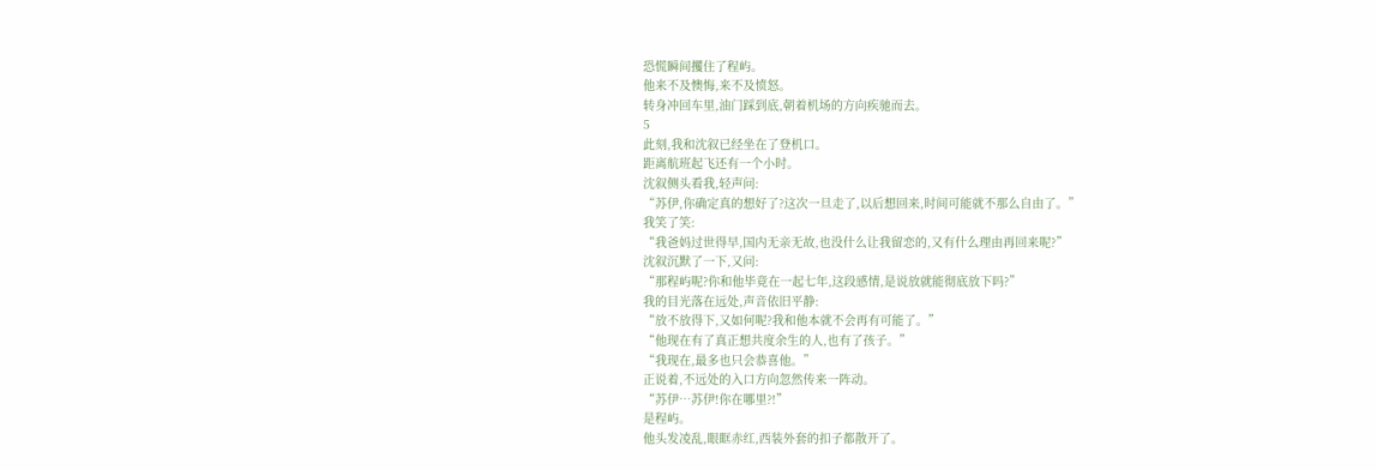恐慌瞬间攫住了程屿。
他来不及懊悔,来不及愤怒。
转身冲回车里,油门踩到底,朝着机场的方向疾驰而去。
5
此刻,我和沈叙已经坐在了登机口。
距离航班起飞还有一个小时。
沈叙侧头看我,轻声问:
“苏伊,你确定真的想好了?这次一旦走了,以后想回来,时间可能就不那么自由了。”
我笑了笑:
“我爸妈过世得早,国内无亲无故,也没什么让我留恋的,又有什么理由再回来呢?”
沈叙沉默了一下,又问:
“那程屿呢?你和他毕竟在一起七年,这段感情,是说放就能彻底放下吗?”
我的目光落在远处,声音依旧平静:
“放不放得下,又如何呢?我和他本就不会再有可能了。”
“他现在有了真正想共度余生的人,也有了孩子。”
“我现在,最多也只会恭喜他。”
正说着,不远处的入口方向忽然传来一阵动。
“苏伊…苏伊!你在哪里?!”
是程屿。
他头发凌乱,眼眶赤红,西装外套的扣子都散开了。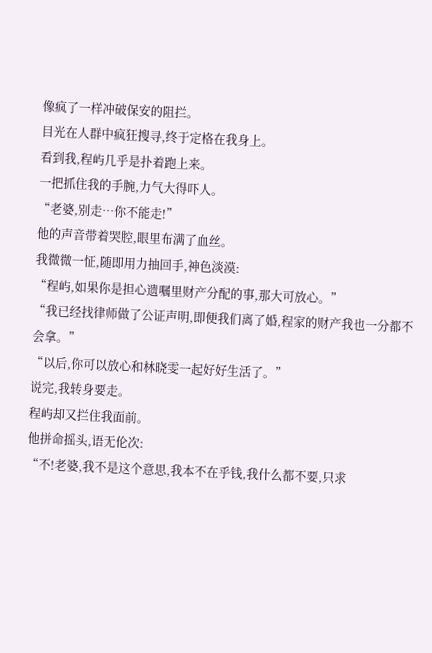像疯了一样冲破保安的阻拦。
目光在人群中疯狂搜寻,终于定格在我身上。
看到我,程屿几乎是扑着跑上来。
一把抓住我的手腕,力气大得吓人。
“老婆,别走…你不能走!”
他的声音带着哭腔,眼里布满了血丝。
我微微一怔,随即用力抽回手,神色淡漠:
“程屿,如果你是担心遗嘱里财产分配的事,那大可放心。”
“我已经找律师做了公证声明,即便我们离了婚,程家的财产我也一分都不会拿。”
“以后,你可以放心和林晓雯一起好好生活了。”
说完,我转身要走。
程屿却又拦住我面前。
他拼命摇头,语无伦次:
“不!老婆,我不是这个意思,我本不在乎钱,我什么都不要,只求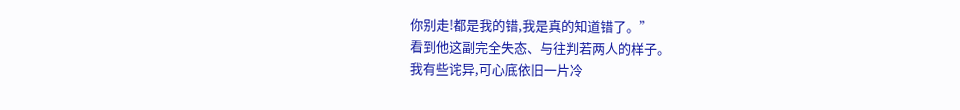你别走!都是我的错,我是真的知道错了。”
看到他这副完全失态、与往判若两人的样子。
我有些诧异,可心底依旧一片冷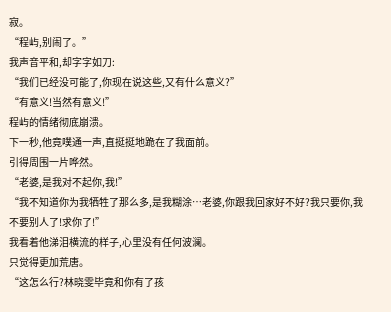寂。
“程屿,别闹了。”
我声音平和,却字字如刀:
“我们已经没可能了,你现在说这些,又有什么意义?”
“有意义!当然有意义!”
程屿的情绪彻底崩溃。
下一秒,他竟噗通一声,直挺挺地跪在了我面前。
引得周围一片哗然。
“老婆,是我对不起你,我!”
“我不知道你为我牺牲了那么多,是我糊涂…老婆,你跟我回家好不好?我只要你,我不要别人了!求你了!”
我看着他涕泪横流的样子,心里没有任何波澜。
只觉得更加荒唐。
“这怎么行?林晓雯毕竟和你有了孩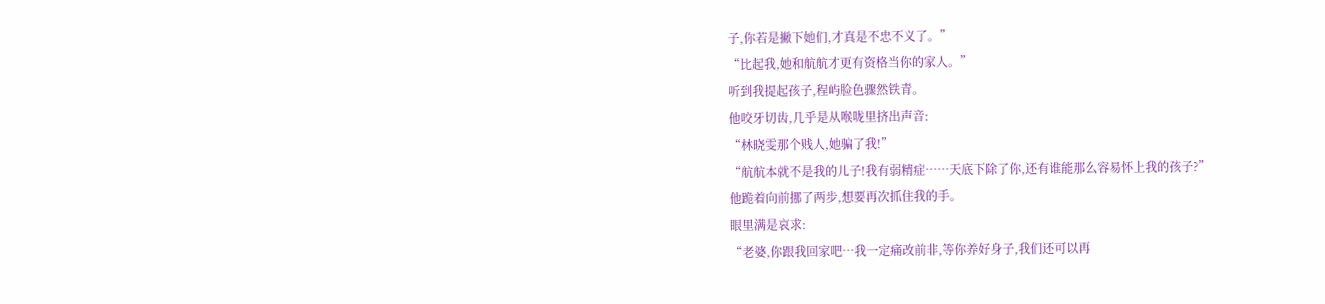子,你若是撇下她们,才真是不忠不义了。”
“比起我,她和航航才更有资格当你的家人。”
听到我提起孩子,程屿脸色骤然铁青。
他咬牙切齿,几乎是从喉咙里挤出声音:
“林晓雯那个贱人,她骗了我!”
“航航本就不是我的儿子!我有弱精症……天底下除了你,还有谁能那么容易怀上我的孩子?”
他跪着向前挪了两步,想要再次抓住我的手。
眼里满是哀求:
“老婆,你跟我回家吧…我一定痛改前非,等你养好身子,我们还可以再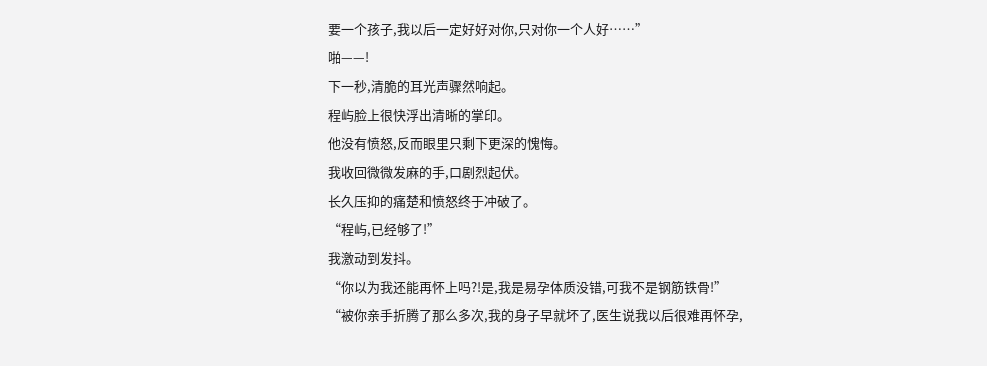要一个孩子,我以后一定好好对你,只对你一个人好……”
啪——!
下一秒,清脆的耳光声骤然响起。
程屿脸上很快浮出清晰的掌印。
他没有愤怒,反而眼里只剩下更深的愧悔。
我收回微微发麻的手,口剧烈起伏。
长久压抑的痛楚和愤怒终于冲破了。
“程屿,已经够了!”
我激动到发抖。
“你以为我还能再怀上吗?!是,我是易孕体质没错,可我不是钢筋铁骨!”
“被你亲手折腾了那么多次,我的身子早就坏了,医生说我以后很难再怀孕,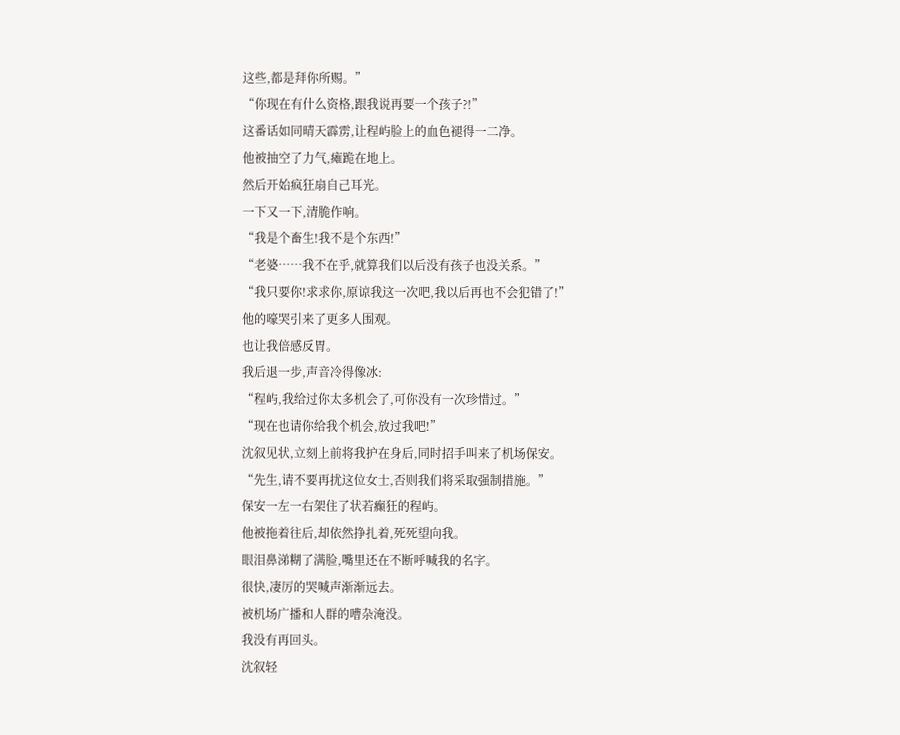这些,都是拜你所赐。”
“你现在有什么资格,跟我说再要一个孩子?!”
这番话如同晴天霹雳,让程屿脸上的血色褪得一二净。
他被抽空了力气,瘫跪在地上。
然后开始疯狂扇自己耳光。
一下又一下,清脆作响。
“我是个畜生!我不是个东西!”
“老婆……我不在乎,就算我们以后没有孩子也没关系。”
“我只要你!求求你,原谅我这一次吧,我以后再也不会犯错了!”
他的嚎哭引来了更多人围观。
也让我倍感反胃。
我后退一步,声音冷得像冰:
“程屿,我给过你太多机会了,可你没有一次珍惜过。”
“现在也请你给我个机会,放过我吧!”
沈叙见状,立刻上前将我护在身后,同时招手叫来了机场保安。
“先生,请不要再扰这位女士,否则我们将采取强制措施。”
保安一左一右架住了状若癫狂的程屿。
他被拖着往后,却依然挣扎着,死死望向我。
眼泪鼻涕糊了满脸,嘴里还在不断呼喊我的名字。
很快,凄厉的哭喊声渐渐远去。
被机场广播和人群的嘈杂淹没。
我没有再回头。
沈叙轻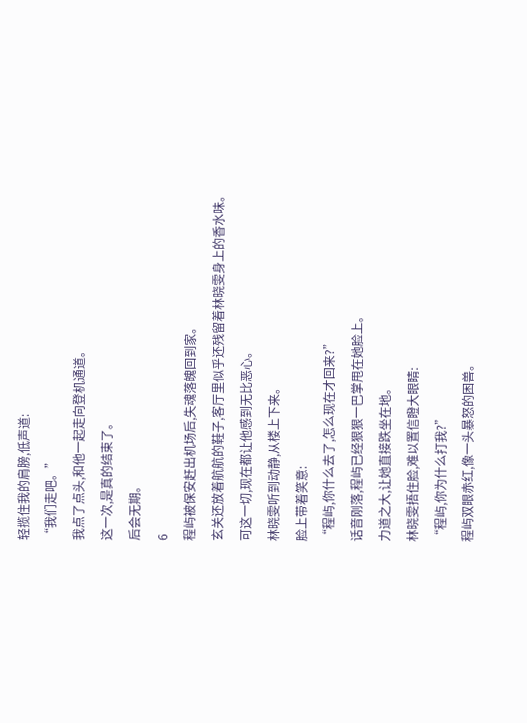轻揽住我的肩膀,低声道:
“我们走吧。”
我点了点头,和他一起走向登机通道。
这一次,是真的结束了。
后会无期。
6
程屿被保安赶出机场后,失魂落魄回到家。
玄关还放着航航的鞋子,客厅里似乎还残留着林晓雯身上的香水味。
可这一切,现在都让他感到无比恶心。
林晓雯听到动静,从楼上下来。
脸上带着笑意:
“程屿,你什么去了,怎么现在才回来?”
话音刚落,程屿已经狠狠一巴掌甩在她脸上。
力道之大,让她直接跌坐在地。
林晓雯捂住脸,难以置信瞪大眼睛:
“程屿,你为什么打我?”
程屿双眼赤红,像一头暴怒的困兽。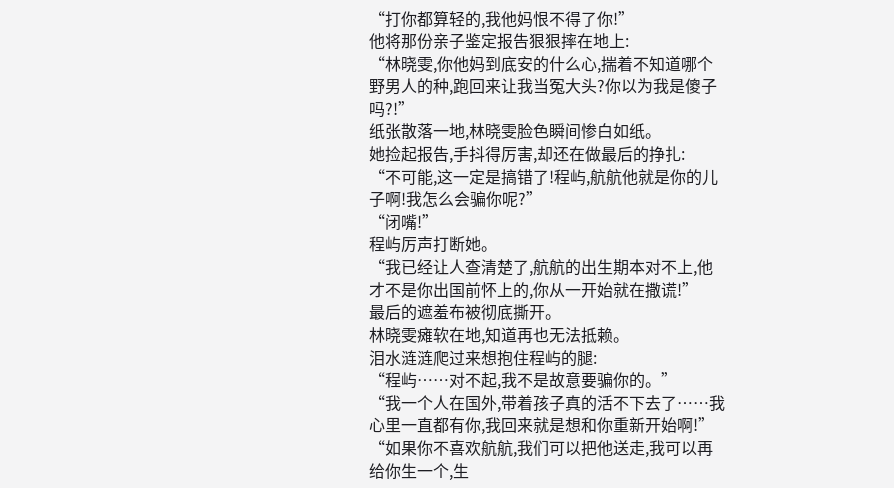“打你都算轻的,我他妈恨不得了你!”
他将那份亲子鉴定报告狠狠摔在地上:
“林晓雯,你他妈到底安的什么心,揣着不知道哪个野男人的种,跑回来让我当冤大头?你以为我是傻子吗?!”
纸张散落一地,林晓雯脸色瞬间惨白如纸。
她捡起报告,手抖得厉害,却还在做最后的挣扎:
“不可能,这一定是搞错了!程屿,航航他就是你的儿子啊!我怎么会骗你呢?”
“闭嘴!”
程屿厉声打断她。
“我已经让人查清楚了,航航的出生期本对不上,他才不是你出国前怀上的,你从一开始就在撒谎!”
最后的遮羞布被彻底撕开。
林晓雯瘫软在地,知道再也无法抵赖。
泪水涟涟爬过来想抱住程屿的腿:
“程屿……对不起,我不是故意要骗你的。”
“我一个人在国外,带着孩子真的活不下去了……我心里一直都有你,我回来就是想和你重新开始啊!”
“如果你不喜欢航航,我们可以把他送走,我可以再给你生一个,生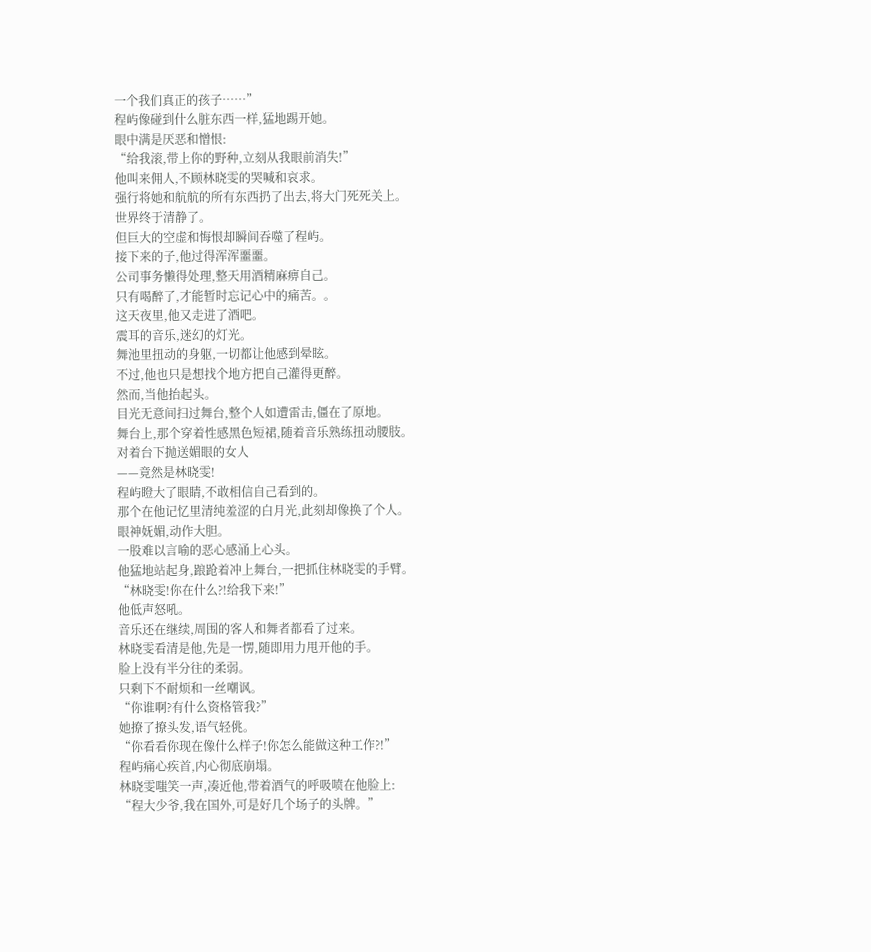一个我们真正的孩子……”
程屿像碰到什么脏东西一样,猛地踢开她。
眼中满是厌恶和憎恨:
“给我滚,带上你的野种,立刻从我眼前消失!”
他叫来佣人,不顾林晓雯的哭喊和哀求。
强行将她和航航的所有东西扔了出去,将大门死死关上。
世界终于清静了。
但巨大的空虚和悔恨却瞬间吞噬了程屿。
接下来的子,他过得浑浑噩噩。
公司事务懒得处理,整天用酒精麻痹自己。
只有喝醉了,才能暂时忘记心中的痛苦。。
这天夜里,他又走进了酒吧。
震耳的音乐,迷幻的灯光。
舞池里扭动的身躯,一切都让他感到晕眩。
不过,他也只是想找个地方把自己灌得更醉。
然而,当他抬起头。
目光无意间扫过舞台,整个人如遭雷击,僵在了原地。
舞台上,那个穿着性感黑色短裙,随着音乐熟练扭动腰肢。
对着台下抛送媚眼的女人
——竟然是林晓雯!
程屿瞪大了眼睛,不敢相信自己看到的。
那个在他记忆里清纯羞涩的白月光,此刻却像换了个人。
眼神妩媚,动作大胆。
一股难以言喻的恶心感涌上心头。
他猛地站起身,踉跄着冲上舞台,一把抓住林晓雯的手臂。
“林晓雯!你在什么?!给我下来!”
他低声怒吼。
音乐还在继续,周围的客人和舞者都看了过来。
林晓雯看清是他,先是一愣,随即用力甩开他的手。
脸上没有半分往的柔弱。
只剩下不耐烦和一丝嘲讽。
“你谁啊?有什么资格管我?”
她撩了撩头发,语气轻佻。
“你看看你现在像什么样子!你怎么能做这种工作?!”
程屿痛心疾首,内心彻底崩塌。
林晓雯嗤笑一声,凑近他,带着酒气的呼吸喷在他脸上:
“程大少爷,我在国外,可是好几个场子的头牌。”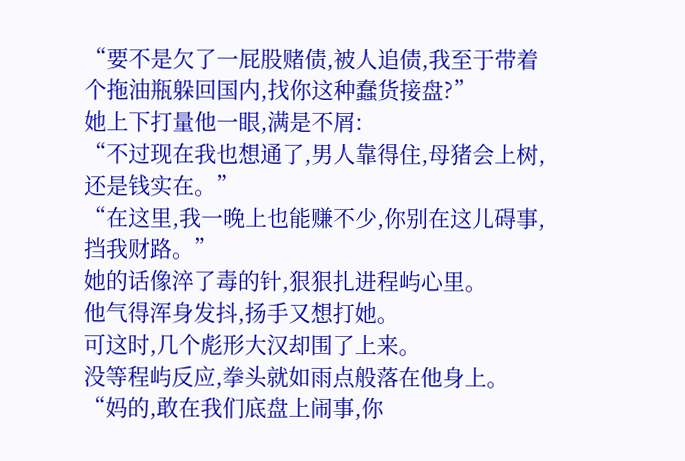“要不是欠了一屁股赌债,被人追债,我至于带着个拖油瓶躲回国内,找你这种蠢货接盘?”
她上下打量他一眼,满是不屑:
“不过现在我也想通了,男人靠得住,母猪会上树,还是钱实在。”
“在这里,我一晚上也能赚不少,你别在这儿碍事,挡我财路。”
她的话像淬了毒的针,狠狠扎进程屿心里。
他气得浑身发抖,扬手又想打她。
可这时,几个彪形大汉却围了上来。
没等程屿反应,拳头就如雨点般落在他身上。
“妈的,敢在我们底盘上闹事,你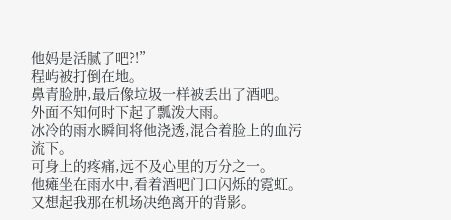他妈是活腻了吧?!”
程屿被打倒在地。
鼻青脸肿,最后像垃圾一样被丢出了酒吧。
外面不知何时下起了瓢泼大雨。
冰冷的雨水瞬间将他浇透,混合着脸上的血污流下。
可身上的疼痛,远不及心里的万分之一。
他瘫坐在雨水中,看着酒吧门口闪烁的霓虹。
又想起我那在机场决绝离开的背影。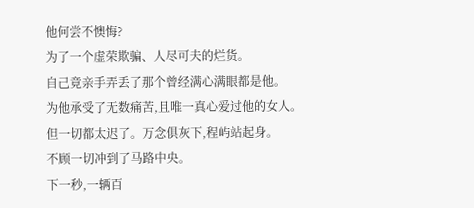他何尝不懊悔?
为了一个虚荣欺骗、人尽可夫的烂货。
自己竟亲手弄丢了那个曾经满心满眼都是他。
为他承受了无数痛苦,且唯一真心爱过他的女人。
但一切都太迟了。万念俱灰下,程屿站起身。
不顾一切冲到了马路中央。
下一秒,一辆百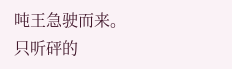吨王急驶而来。
只听砰的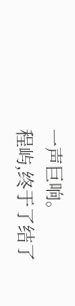一声巨响。
程屿,终于了结了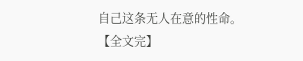自己这条无人在意的性命。
【全文完】